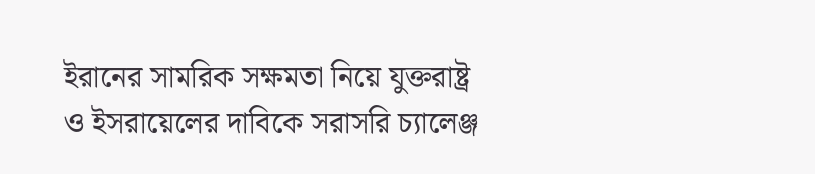ইরানের সামরিক সক্ষমতা নিয়ে যুক্তরাষ্ট্র ও ইসরায়েলের দাবিকে সরাসরি চ্যালেঞ্জ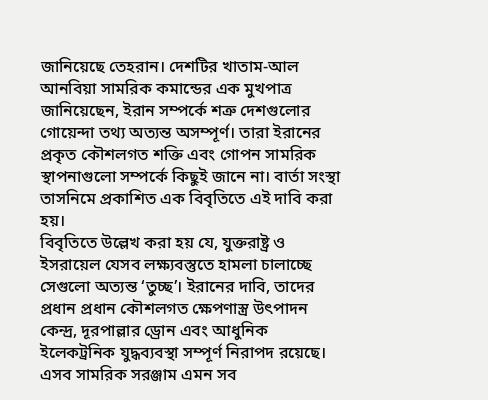জানিয়েছে তেহরান। দেশটির খাতাম-আল আনবিয়া সামরিক কমান্ডের এক মুখপাত্র জানিয়েছেন, ইরান সম্পর্কে শত্রু দেশগুলোর গোয়েন্দা তথ্য অত্যন্ত অসম্পূর্ণ। তারা ইরানের প্রকৃত কৌশলগত শক্তি এবং গোপন সামরিক স্থাপনাগুলো সম্পর্কে কিছুই জানে না। বার্তা সংস্থা তাসনিমে প্রকাশিত এক বিবৃতিতে এই দাবি করা হয়।
বিবৃতিতে উল্লেখ করা হয় যে, যুক্তরাষ্ট্র ও ইসরায়েল যেসব লক্ষ্যবস্তুতে হামলা চালাচ্ছে সেগুলো অত্যন্ত ‘তুচ্ছ’। ইরানের দাবি, তাদের প্রধান প্রধান কৌশলগত ক্ষেপণাস্ত্র উৎপাদন কেন্দ্র, দূরপাল্লার ড্রোন এবং আধুনিক ইলেকট্রনিক যুদ্ধব্যবস্থা সম্পূর্ণ নিরাপদ রয়েছে। এসব সামরিক সরঞ্জাম এমন সব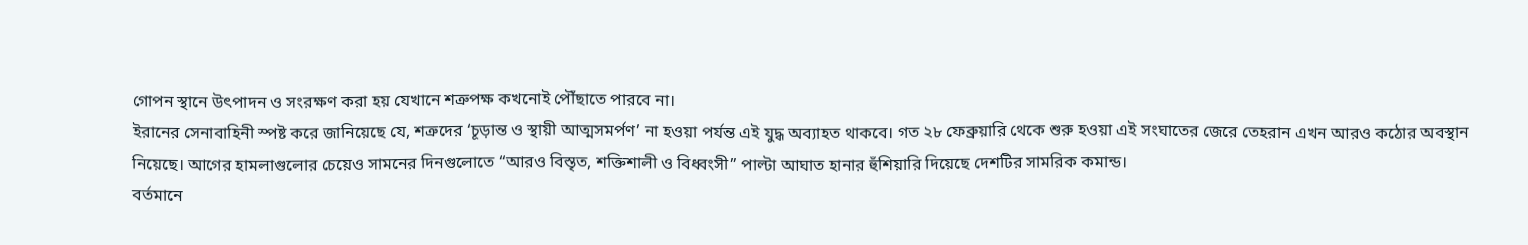গোপন স্থানে উৎপাদন ও সংরক্ষণ করা হয় যেখানে শত্রুপক্ষ কখনোই পৌঁছাতে পারবে না।
ইরানের সেনাবাহিনী স্পষ্ট করে জানিয়েছে যে, শত্রুদের ‘চূড়ান্ত ও স্থায়ী আত্মসমর্পণ’ না হওয়া পর্যন্ত এই যুদ্ধ অব্যাহত থাকবে। গত ২৮ ফেব্রুয়ারি থেকে শুরু হওয়া এই সংঘাতের জেরে তেহরান এখন আরও কঠোর অবস্থান নিয়েছে। আগের হামলাগুলোর চেয়েও সামনের দিনগুলোতে “আরও বিস্তৃত, শক্তিশালী ও বিধ্বংসী” পাল্টা আঘাত হানার হুঁশিয়ারি দিয়েছে দেশটির সামরিক কমান্ড।
বর্তমানে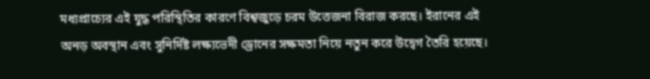মধ্যপ্রাচ্যের এই যুদ্ধ পরিস্থিতির কারণে বিশ্বজুড়ে চরম উত্তেজনা বিরাজ করছে। ইরানের এই অনড় অবস্থান এবং সুনির্দিষ্ট লক্ষ্যভেদী ড্রোনের সক্ষমতা নিয়ে নতুন করে উদ্বেগ তৈরি হয়েছে।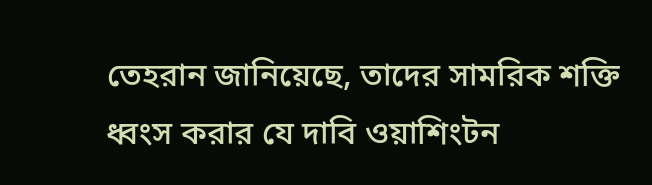তেহরান জানিয়েছে, তাদের সামরিক শক্তি ধ্বংস করার যে দাবি ওয়াশিংটন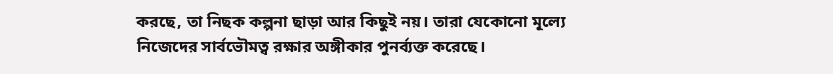করছে, তা নিছক কল্পনা ছাড়া আর কিছুই নয়। তারা যেকোনো মূল্যে নিজেদের সার্বভৌমত্ব রক্ষার অঙ্গীকার পুনর্ব্যক্ত করেছে।